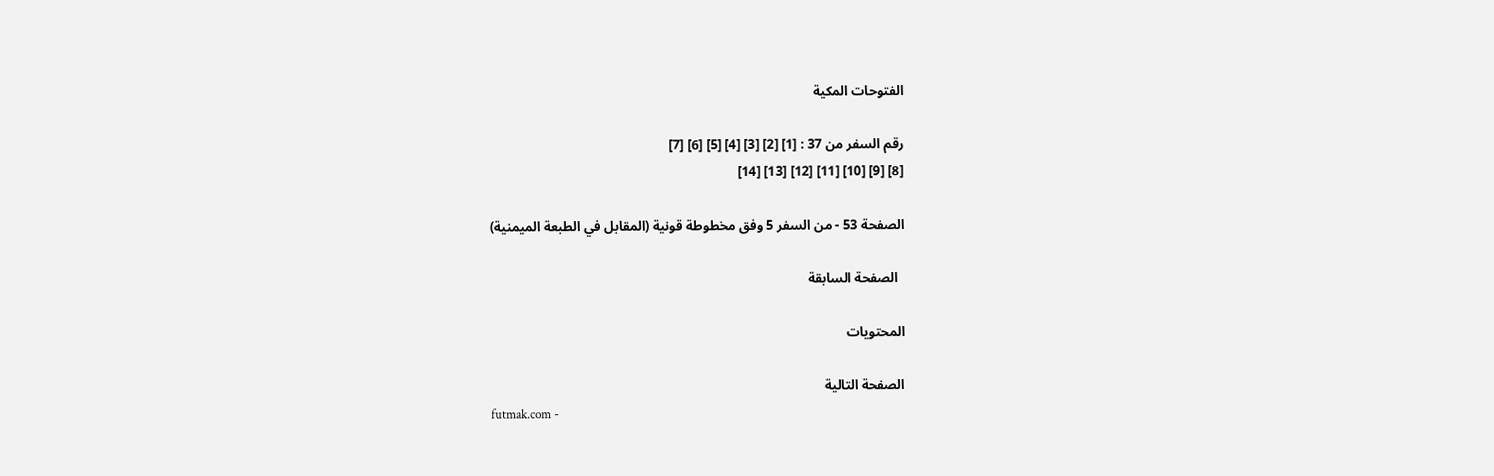الفتوحات المكية

رقم السفر من 37 : [1] [2] [3] [4] [5] [6] [7]
[8] [9] [10] [11] [12] [13] [14]

الصفحة 53 - من السفر 5 وفق مخطوطة قونية (المقابل في الطبعة الميمنية)

  الصفحة السابقة

المحتويات

الصفحة التالية
futmak.com -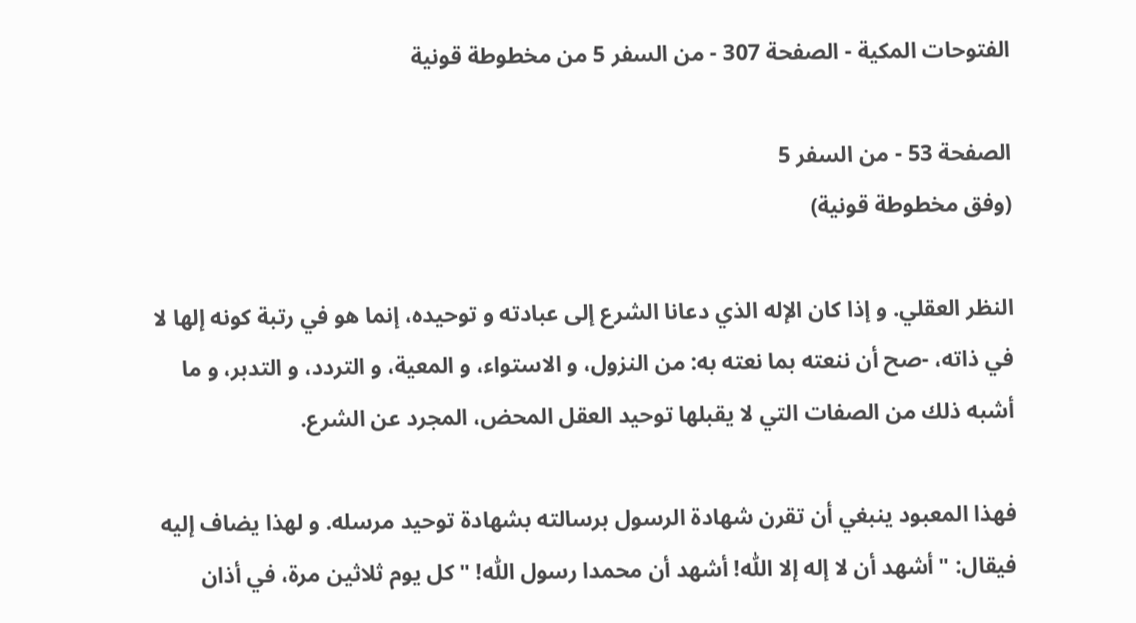الفتوحات المكية - الصفحة 307 - من السفر 5 من مخطوطة قونية

الصفحة 53 - من السفر 5
(وفق مخطوطة قونية)

النظر العقلي. و إذا كان الإله الذي دعانا الشرع إلى عبادته و توحيده، إنما هو في رتبة كونه إلها لا في ذاته، -صح أن ننعته بما نعته به: من النزول، و الاستواء، و المعية، و التردد، و التدبر، و ما أشبه ذلك من الصفات التي لا يقبلها توحيد العقل المحض، المجرد عن الشرع.

فهذا المعبود ينبغي أن تقرن شهادة الرسول برسالته بشهادة توحيد مرسله. و لهذا يضاف إليه فيقال: "أشهد أن لا إله إلا اللّٰه! أشهد أن محمدا رسول اللّٰه! "كل يوم ثلاثين مرة، في أذان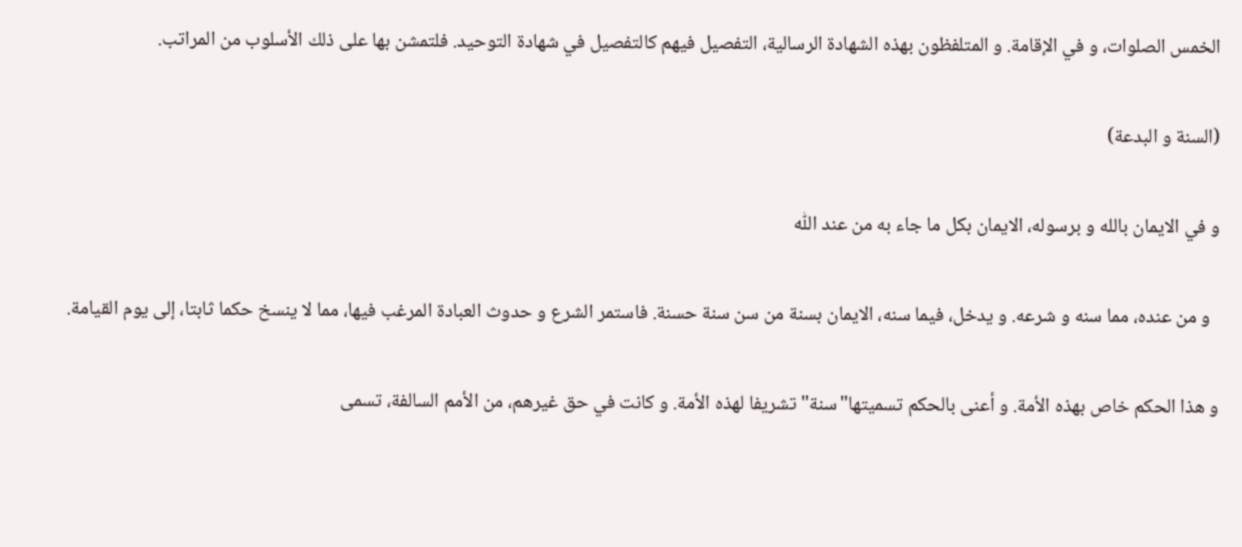الخمس الصلوات، و في الإقامة. و المتلفظون بهذه الشهادة الرسالية، التفصيل فيهم كالتفصيل في شهادة التوحيد. فلتمشن بها على ذلك الأسلوب من المراتب.

(السنة و البدعة)

و في الايمان بالله و برسوله، الايمان بكل ما جاء به من عند اللّٰه

  و من عنده، مما سنه و شرعه. و يدخل، فيما سنه، الايمان بسنة من سن سنة حسنة. فاستمر الشرع و حدوث العبادة المرغب فيها، مما لا ينسخ حكما ثابتا، إلى يوم القيامة.

و هذا الحكم خاص بهذه الأمة. و أعنى بالحكم تسميتها"سنة" تشريفا لهذه الأمة. و كانت في حق غيرهم، من الأمم السالفة، تسمى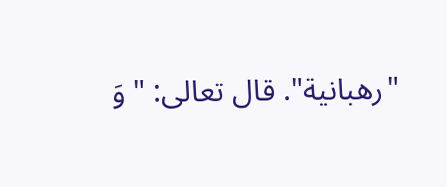"رهبانية". قال تعالى: " وَ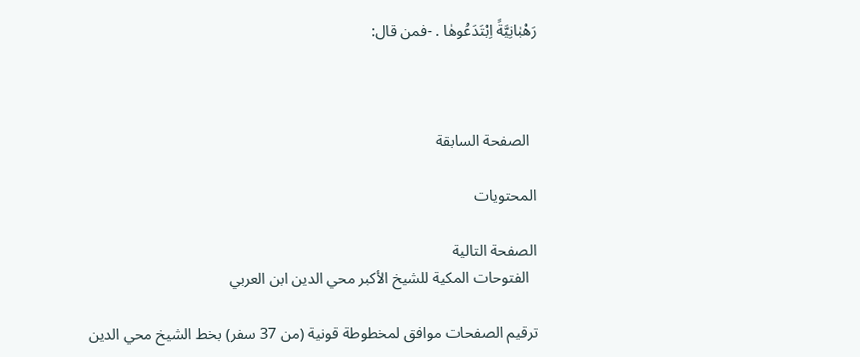رَهْبٰانِيَّةً اِبْتَدَعُوهٰا . -فمن قال:



  الصفحة السابقة

المحتويات

الصفحة التالية
  الفتوحات المكية للشيخ الأكبر محي الدين ابن العربي

ترقيم الصفحات موافق لمخطوطة قونية (من 37 سفر) بخط الشيخ محي الدين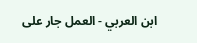ابن العربي - العمل جار على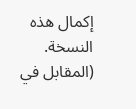إكمال هذه النسخة.
(المقابل في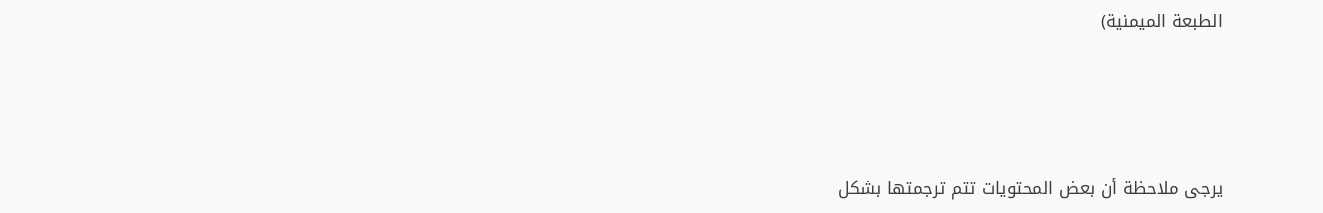الطبعة الميمنية)




يرجى ملاحظة أن بعض المحتويات تتم ترجمتها بشكل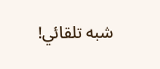شبه تلقائي!